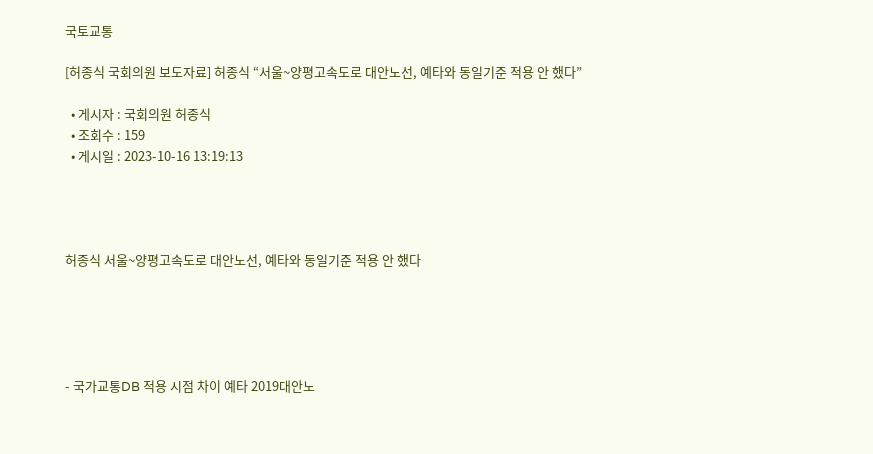국토교통

[허종식 국회의원 보도자료] 허종식 “서울~양평고속도로 대안노선, 예타와 동일기준 적용 안 했다”

  • 게시자 : 국회의원 허종식
  • 조회수 : 159
  • 게시일 : 2023-10-16 13:19:13




허종식 서울~양평고속도로 대안노선, 예타와 동일기준 적용 안 했다





- 국가교통DB 적용 시점 차이 예타 2019대안노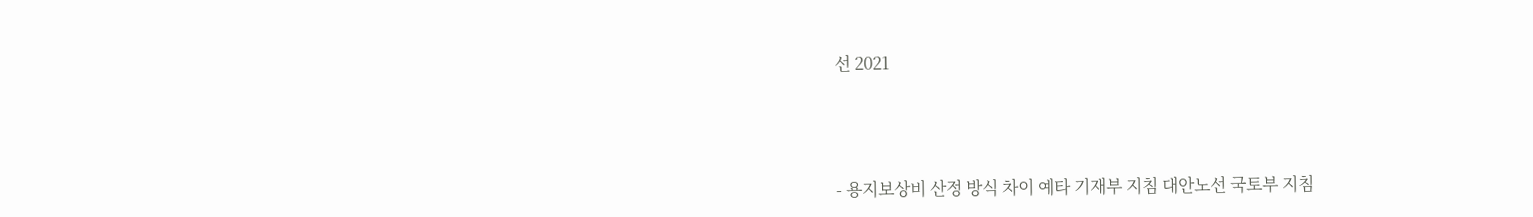선 2021





- 용지보상비 산정 방식 차이 예타 기재부 지침 대안노선 국토부 지침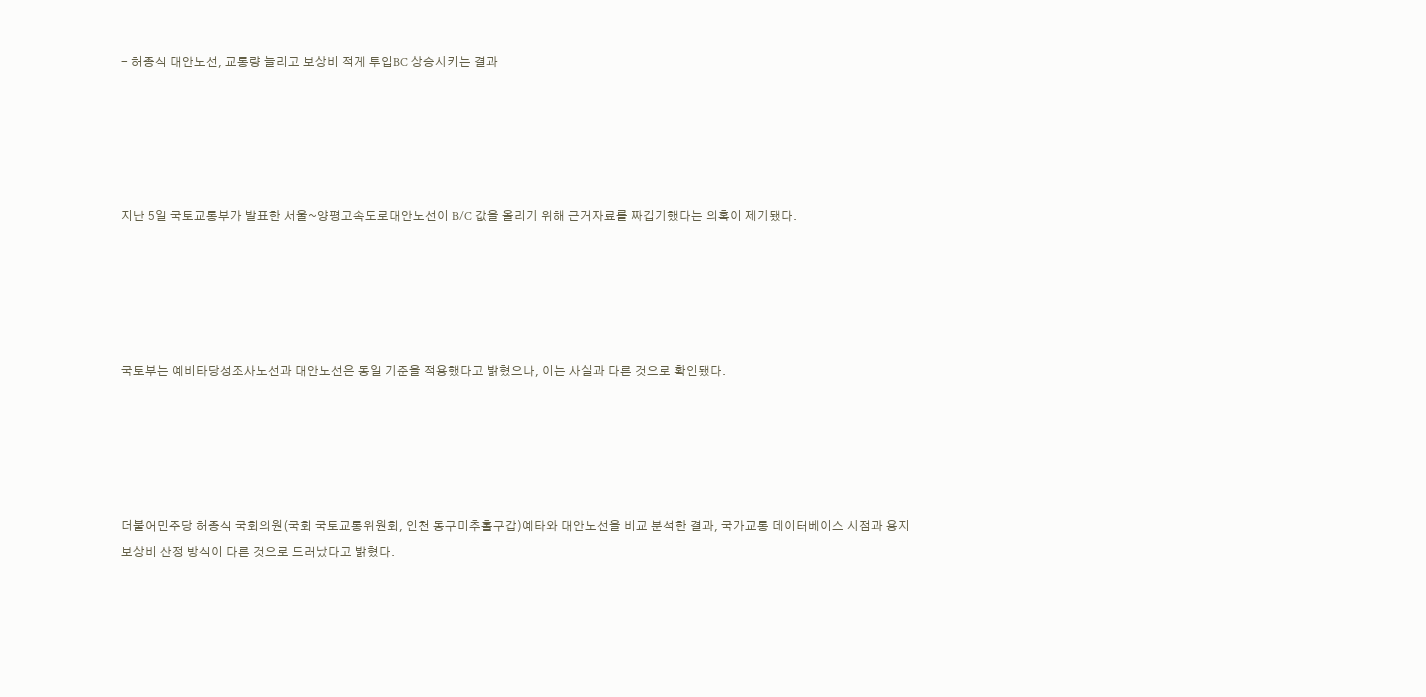- 허종식 대안노선, 교통량 늘리고 보상비 적게 투입BC 상승시키는 결과





지난 5일 국토교통부가 발표한 서울~양평고속도로대안노선이 B/C 값을 올리기 위해 근거자료를 짜깁기했다는 의혹이 제기됐다.





국토부는 예비타당성조사노선과 대안노선은 동일 기준을 적용했다고 밝혔으나, 이는 사실과 다른 것으로 확인됐다.





더불어민주당 허종식 국회의원(국회 국토교통위원회, 인천 동구미추홀구갑)예타와 대안노선을 비교 분석한 결과, 국가교통 데이터베이스 시점과 용지보상비 산정 방식이 다른 것으로 드러났다고 밝혔다.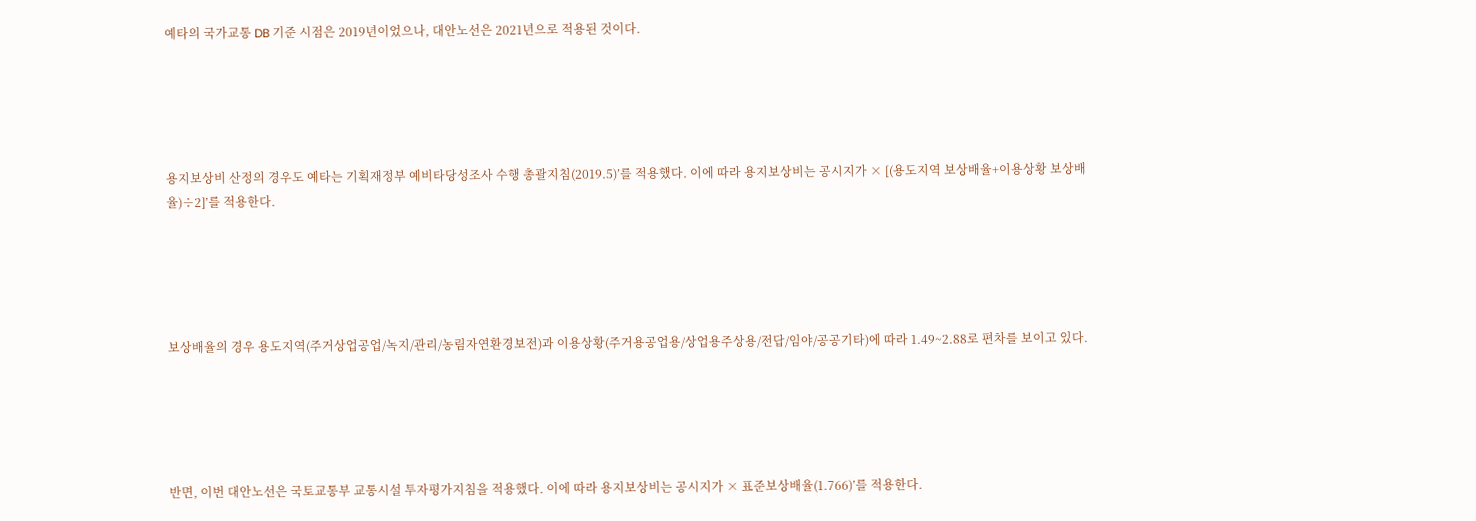예타의 국가교통 DB 기준 시점은 2019년이었으나, 대안노선은 2021년으로 적용된 것이다.





용지보상비 산정의 경우도 예타는 기획재정부 예비타당성조사 수행 총괄지침(2019.5)’를 적용했다. 이에 따라 용지보상비는 공시지가 × [(용도지역 보상배율+이용상황 보상배율)÷2]’를 적용한다.





보상배율의 경우 용도지역(주거상업공업/녹지/관리/농림자연환경보전)과 이용상황(주거용공업용/상업용주상용/전답/임야/공공기타)에 따라 1.49~2.88로 편차를 보이고 있다.





반면, 이번 대안노선은 국토교통부 교통시설 투자평가지침을 적용했다. 이에 따라 용지보상비는 공시지가 × 표준보상배율(1.766)’를 적용한다.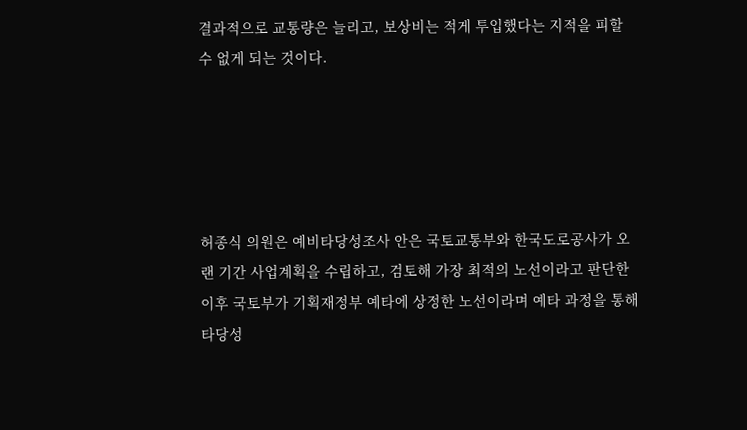결과적으로 교통량은 늘리고, 보상비는 적게 투입했다는 지적을 피할 수 없게 되는 것이다.





허종식 의원은 예비타당성조사 안은 국토교통부와 한국도로공사가 오랜 기간 사업계획을 수립하고, 검토해 가장 최적의 노선이라고 판단한 이후 국토부가 기획재정부 예타에 상정한 노선이라며 예타 과정을 통해 타당성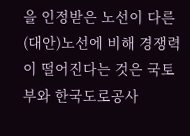을 인정받은 노선이 다른 (대안)노선에 비해 경쟁력이 떨어진다는 것은 국토부와 한국도로공사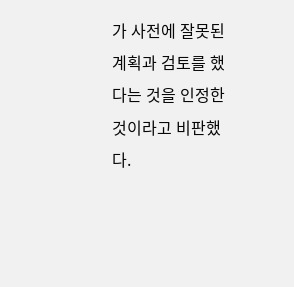가 사전에 잘못된 계획과 검토를 했다는 것을 인정한 것이라고 비판했다.